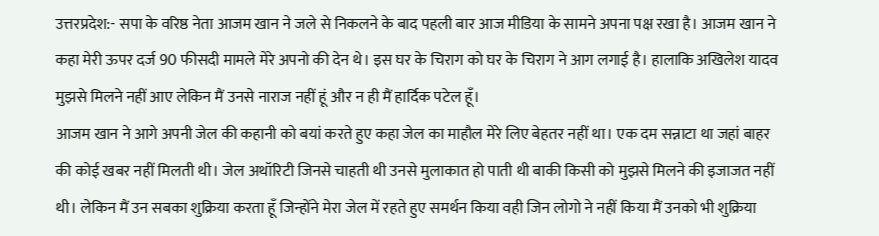उत्तरप्रदेश:- सपा के वरिष्ठ नेता आजम खान ने जले से निकलने के बाद पहली बार आज मीडिया के सामने अपना पक्ष रखा है। आजम खान ने कहा मेरी ऊपर दर्ज 90 फीसदी मामले मेरे अपनो की देन थे। इस घर के चिराग को घर के चिराग ने आग लगाई है। हालाकि अखिलेश यादव मुझसे मिलने नहीं आए लेकिन मैं उनसे नाराज नहीं हूं और न ही मैं हार्दिक पटेल हूँ।
आजम खान ने आगे अपनी जेल की कहानी को बयां करते हुए कहा जेल का माहौल मेरे लिए बेहतर नहीं था। एक दम सन्नाटा था जहां बाहर की कोई खबर नहीं मिलती थी। जेल अथॉरिटी जिनसे चाहती थी उनसे मुलाकात हो पाती थी बाकी किसी को मुझसे मिलने की इजाजत नहीं थी। लेकिन मैं उन सबका शुक्रिया करता हूँ जिन्होंने मेरा जेल में रहते हुए समर्थन किया वही जिन लोगो ने नहीं किया मैं उनको भी शुक्रिया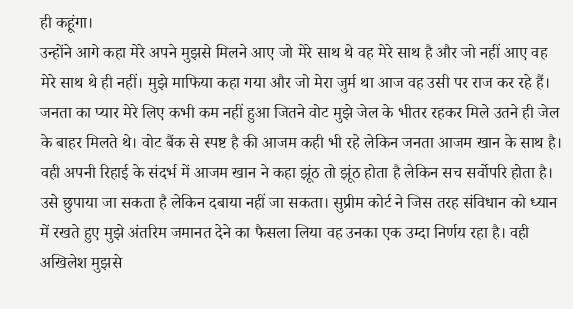ही कहूंगा।
उन्होंने आगे कहा मेरे अपने मुझसे मिलने आए जो मेरे साथ थे वह मेरे साथ है और जो नहीं आए वह मेरे साथ थे ही नहीं। मुझे माफिया कहा गया और जो मेरा जुर्म था आज वह उसी पर राज कर रहे हैं। जनता का प्यार मेरे लिए कभी कम नहीं हुआ जितने वोट मुझे जेल के भीतर रहकर मिले उतने ही जेल के बाहर मिलते थे। वोट बैंक से स्पष्ट है की आजम कही भी रहे लेकिन जनता आजम खान के साथ है।
वही अपनी रिहाई के संदर्भ में आजम खान ने कहा झूंठ तो झूंठ होता है लेकिन सच सर्वोपरि होता है। उसे छुपाया जा सकता है लेकिन दबाया नहीं जा सकता। सुप्रीम कोर्ट ने जिस तरह संविधान को ध्यान में रखते हुए मुझे अंतरिम जमानत देने का फैसला लिया वह उनका एक उम्दा निर्णय रहा है। वही अखिलेश मुझसे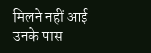मिलने नहीं आई उनके पास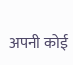अपनी कोई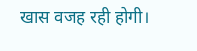खास वजह रही होगी।